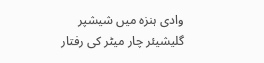وادی ہنزہ میں شیشپر گلیشیئر چار میٹر کی رفتار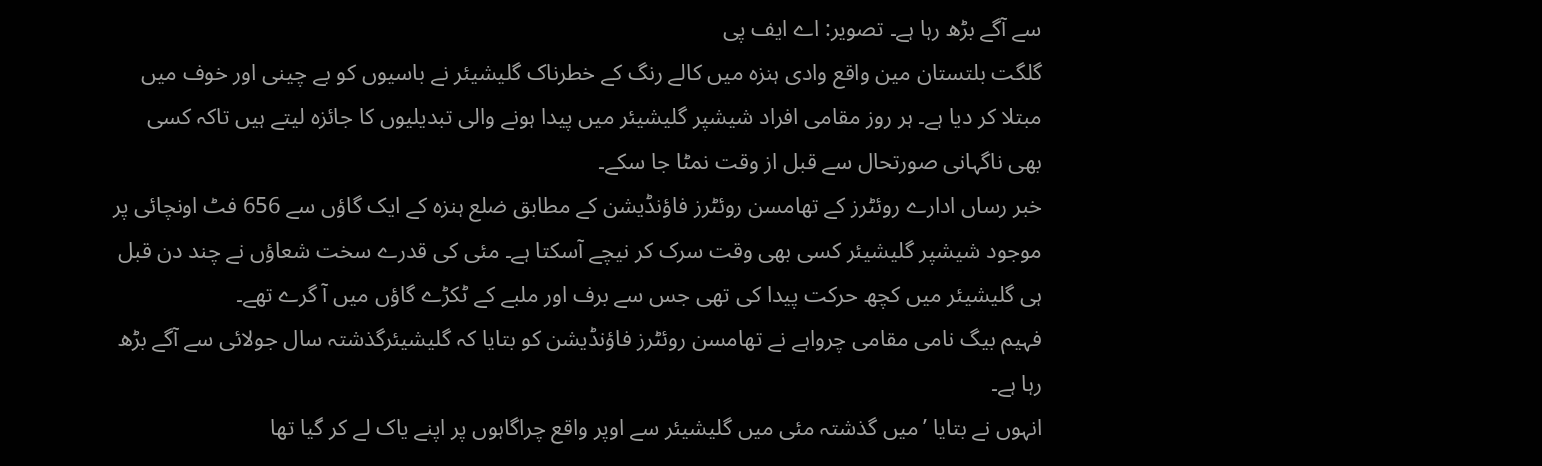سے آگے بڑھ رہا ہے۔ تصویر: اے ایف پی
گلگت بلتستان مین واقع وادی ہنزہ میں کالے رنگ کے خطرناک گلیشیئر نے باسیوں کو بے چینی اور خوف میں مبتلا کر دیا ہے۔ ہر روز مقامی افراد شیشپر گلیشیئر میں پیدا ہونے والی تبدیلیوں کا جائزہ لیتے ہیں تاکہ کسی بھی ناگہانی صورتحال سے قبل از وقت نمٹا جا سکے۔
خبر رساں ادارے روئٹرز کے تھامسن روئٹرز فاؤنڈیشن کے مطابق ضلع ہنزہ کے ایک گاؤں سے 656 فٹ اونچائی پر موجود شیشپر گلیشیئر کسی بھی وقت سرک کر نیچے آسکتا ہے۔ مئی کی قدرے سخت شعاؤں نے چند دن قبل ہی گلیشیئر میں کچھ حرکت پیدا کی تھی جس سے برف اور ملبے کے ٹکڑے گاؤں میں آ گرے تھے۔
فہیم بیگ نامی مقامی چرواہے نے تھامسن روئٹرز فاؤنڈیشن کو بتایا کہ گلیشیئرگذشتہ سال جولائی سے آگے بڑھ رہا ہے۔
انہوں نے بتایا ’میں گذشتہ مئی میں گلیشیئر سے اوپر واقع چراگاہوں پر اپنے یاک لے کر گیا تھا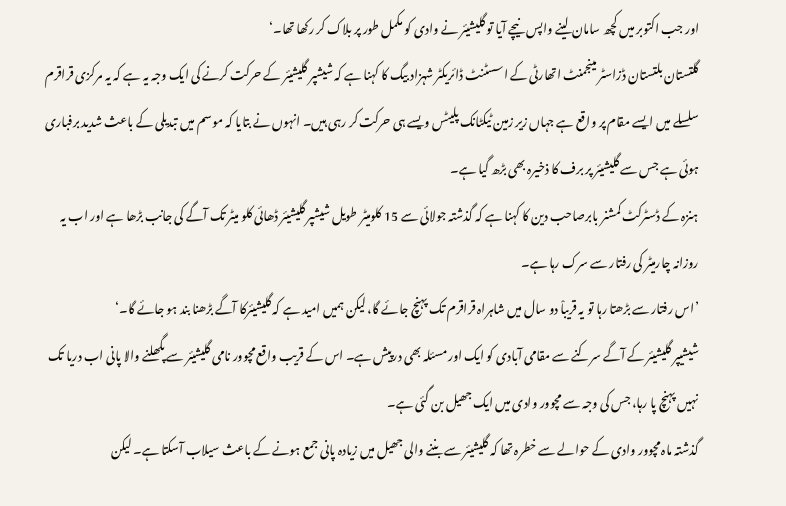اور جب اکتوبر میں کچھ سامان لینے واپس نیچے آیا تو گلیشیئر نے وادی کو مکمل طور پر بلاک کر رکھا تھا۔‘
گلتستان بلتستان ڈزاسٹر مینجمنٹ اتھارٹی کے اسسٹنٹ ڈائریکٹر شہزاد بیگ کا کہنا ہے کہ شیشپر گلیشیئر کے حرکت کرنے کی ایک وجہ یہ ہے کہ یہ مرکزی قراقرم سلسلے میں ایسے مقام پر واقع ہے جہاں زیر زمین ٹیکٹانک پلیٹس ویسے ہی حرکت کر رہی ہیں۔ انہوں نے بتایا کہ موسم میں تبدیلی کے باعث شدید برفباری ہوئی ہے جس سے گلیشیئر پر برف کا ذخیرہ بھی بڑھ گیا ہے۔
ہنزہ کے ڈسٹرکٹ کمشنر بابرصاحب دین کا کہنا ہے کہ گذشتہ جولائی سے 15 کلومیٹر طویل شیشپر گلیشیئر ڈھائی کلو میٹر تک آگے کی جانب بڑھا ہے اور اب یہ روزانہ چارمیٹر کی رفتار سے سرک رہا ہے۔
’اس رفتار سے بڑھتا رہا تو یہ قریباْ دو سال میں شاہراہ قراقرم تک پہنچ جائے گا، لیکن ہمیں امید ہے کہ گلیشیئرکا آگے بڑھنا بند ہو جائے گا۔‘
شیشیپر گلیشیئر کے آگے سرکنے سے مقامی آبادی کو ایک اور مسئلہ بھی درپیش ہے۔ اس کے قریب واقع مچوور نامی گلیشیئر سے پگھلنے والا پانی اب دریا تک نہیں پہنچ پا رہا، جس کی وجہ سے مچوور وادی میں ایک جھیل بن گئی ہے۔
گذشتہ ماہ مچوور وادی کے حوالے سے خطرہ تھا کہ گلیشیئر سے بننے والی جھیل میں زیادہ پانی جمع ہونے کے باعث سیلاب آسکتا ہے۔ لیکن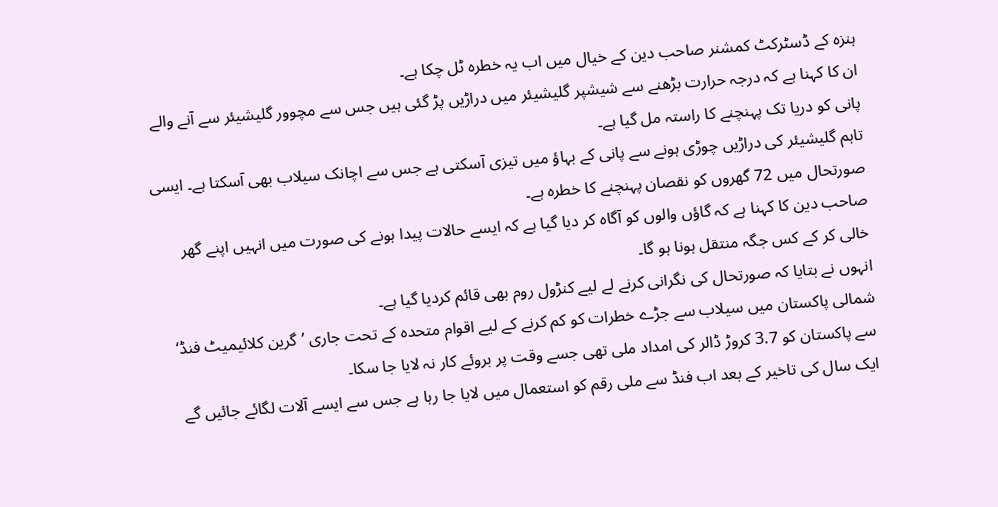ہنزہ کے ڈسٹرکٹ کمشنر صاحب دین کے خیال میں اب یہ خطرہ ٹل چکا ہے۔
ان کا کہنا ہے کہ درجہ حرارت بڑھنے سے شیشپر گلیشیئر میں دراڑیں پڑ گئی ہیں جس سے مچوور گلیشیئر سے آنے والے پانی کو دریا تک پہنچنے کا راستہ مل گیا ہے۔
تاہم گلیشیئر کی دراڑیں چوڑی ہونے سے پانی کے بہاؤ میں تیزی آسکتی ہے جس سے اچانک سیلاب بھی آسکتا ہے۔ ایسی صورتحال میں 72 گھروں کو نقصان پہنچنے کا خطرہ ہے۔
صاحب دین کا کہنا ہے کہ گاؤں والوں کو آگاہ کر دیا گیا ہے کہ ایسے حالات پیدا ہونے کی صورت میں انہیں اپنے گھر خالی کر کے کس جگہ منتقل ہونا ہو گا۔
انہوں نے بتایا کہ صورتحال کی نگرانی کرنے لے لیے کنڑول روم بھی قائم کردیا گیا ہے۔
شمالی پاکستان میں سیلاب سے جڑے خطرات کو کم کرنے کے لیے اقوام متحدہ کے تحت جاری ’گرین کلائیمیٹ فنڈ‘ سے پاکستان کو 3.7 کروڑ ڈالر کی امداد ملی تھی جسے وقت پر بروئے کار نہ لایا جا سکا۔
ایک سال کی تاخیر کے بعد اب فنڈ سے ملی رقم کو استعمال میں لایا جا رہا ہے جس سے ایسے آلات لگائے جائیں گے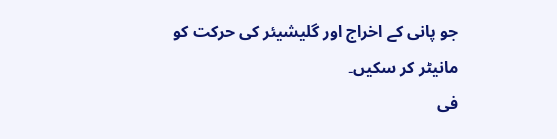جو پانی کے اخراج اور گلیشیئر کی حرکت کو مانیٹر کر سکیں۔
فی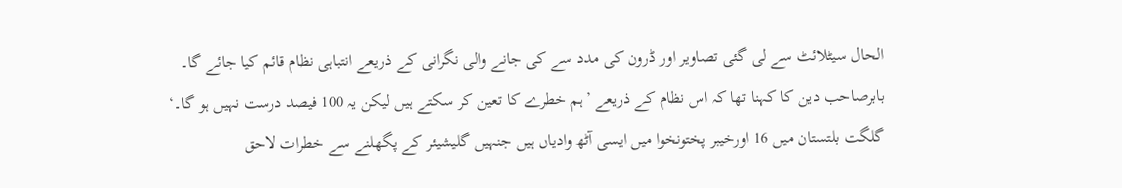الحال سیٹلائٹ سے لی گئی تصاویر اور ڈرون کی مدد سے کی جانے والی نگرانی کے ذریعے انتباہی نظام قائم کیا جائے گا۔
بابرصاحب دین کا کہنا تھا کہ اس نظام کے ذریعے ’ہم خطرے کا تعین کر سکتے ہیں لیکن یہ 100 فیصد درست نہیں ہو گا۔‘
گلگت بلتستان میں 16 اورخیبر پختونخوا میں ایسی آٹھ وادیاں ہیں جنہیں گلیشیئر کے پگھلنے سے خطرات لاحق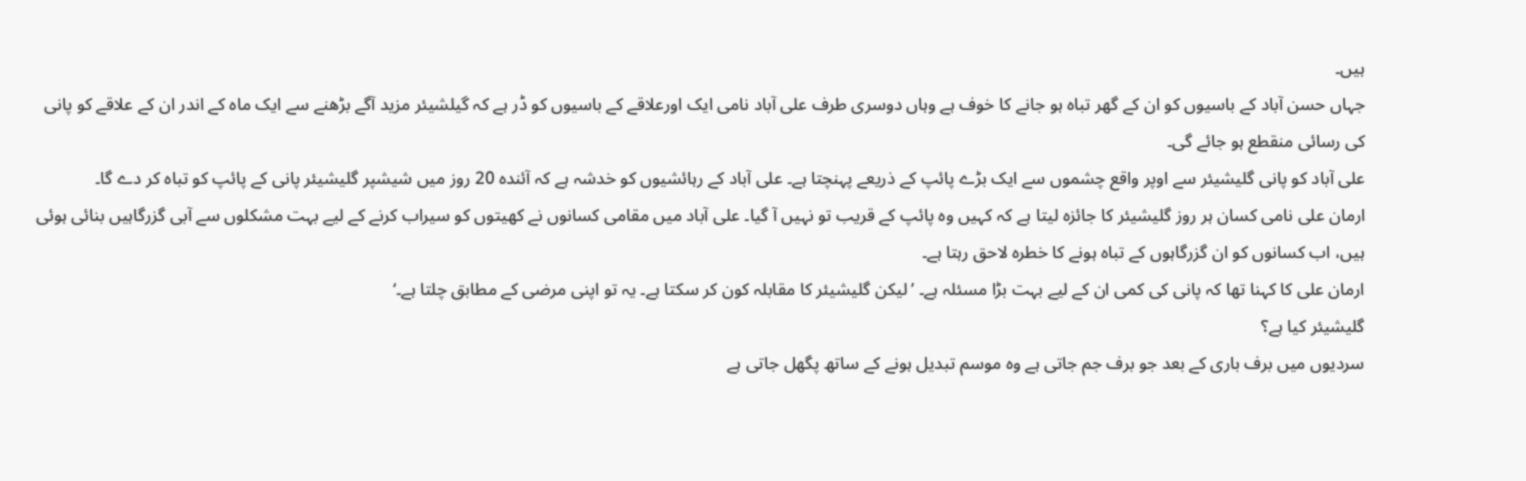ہیں۔
جہاں حسن آباد کے باسیوں کو ان کے گھر تباہ ہو جانے کا خوف ہے وہاں دوسری طرف علی آباد نامی ایک اورعلاقے کے باسیوں کو ڈر ہے کہ گیلشیئر مزید آگے بڑھنے سے ایک ماہ کے اندر ان کے علاقے کو پانی کی رسائی منقطع ہو جائے گی۔
علی آباد کو پانی گلیشیئر سے اوپر واقع چشموں سے ایک بڑے پائپ کے ذریعے پہنچتا ہے۔ علی آباد کے رہائشیوں کو خدشہ ہے کہ آئندہ 20 روز میں شیشپر گلیشیئر پانی کے پائپ کو تباہ کر دے گا۔
ارمان علی نامی کسان ہر روز گلیشیئر کا جائزہ لیتا ہے کہ کہیں وہ پائپ کے قریب تو نہیں آ گیا۔ علی آباد میں مقامی کسانوں نے کھیتوں کو سیراب کرنے کے لیے بہت مشکلوں سے آبی گزرگاہیں بنائی ہوئی ہیں، اب کسانوں کو ان گزرگاہوں کے تباہ ہونے کا خطرہ لاحق رہتا ہے۔
ارمان علی کا کہنا تھا کہ پانی کی کمی ان کے لیے بہت بڑا مسئلہ ہے۔ ’لیکن گلیشیئر کا مقابلہ کون کر سکتا ہے۔ یہ تو اپنی مرضی کے مطابق چلتا ہے۔‘
گلیشیئر کیا ہے؟
سردیوں میں برف باری کے بعد جو برف جم جاتی ہے وہ موسم تبدیل ہونے کے ساتھ پگھل جاتی ہے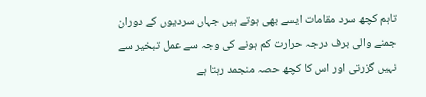تاہم کچھ سرد مقامات ایسے بھی ہوتے ہیں جہاں سردیوں کے دوران جمنے والی برف درجہ حرارت کم ہونے کی وجہ سے عمل تبخیر سے نہیں گزرتی اور اس کا کچھ حصہ منجمد رہتا ہے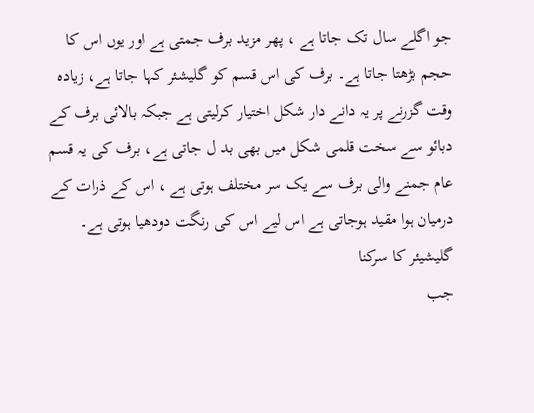جو اگلے سال تک جاتا ہے ، پھر مزید برف جمتی ہے اور یوں اس کا حجم بڑھتا جاتا ہے۔ برف کی اس قسم کو گلیشئر کہا جاتا ہے، زیادہ وقت گزرنے پر یہ دانے دار شکل اختیار کرلیتی ہے جبکہ بالائی برف کے دبائو سے سخت قلمی شکل میں بھی بد ل جاتی ہے، برف کی یہ قسم عام جمنے والی برف سے یک سر مختلف ہوتی ہے ، اس کے ذرات کے درمیان ہوا مقید ہوجاتی ہے اس لیے اس کی رنگت دودھیا ہوتی ہے۔
گلیشیئر کا سرکنا
جب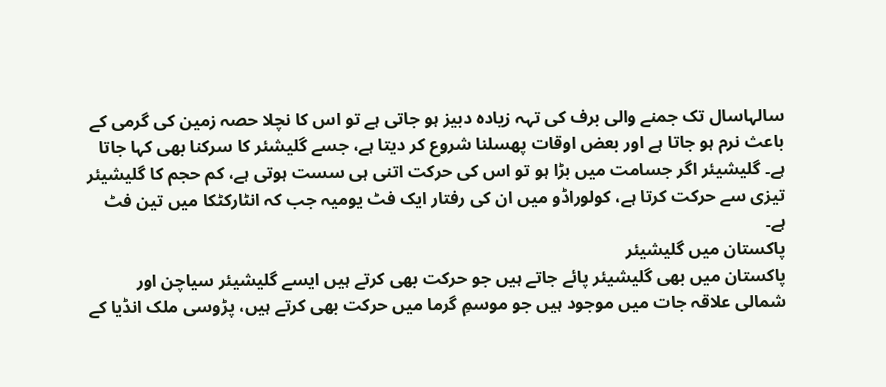سالہاسال تک جمنے والی برف کی تہہ زیادہ دبیز ہو جاتی ہے تو اس کا نچلا حصہ زمین کی گرمی کے باعث نرم ہو جاتا ہے اور بعض اوقات پھسلنا شروع کر دیتا ہے، جسے گلیشئر کا سرکنا بھی کہا جاتا ہے۔ گلیشیئر اگر جسامت میں بڑا ہو تو اس کی حرکت اتنی ہی سست ہوتی ہے، کم حجم کا گلیشیئر تیزی سے حرکت کرتا ہے، کولوراڈو میں ان کی رفتار ایک فٹ یومیہ جب کہ انٹارکٹکا میں تین فٹ ہے۔
پاکستان میں گلیشیئر
پاکستان میں بھی گلیشیئر پائے جاتے ہیں جو حرکت بھی کرتے ہیں ایسے گلیشیئر سیاچن اور شمالی علاقہ جات میں موجود ہیں جو موسمِ گرما میں حرکت بھی کرتے ہیں، پڑوسی ملک انڈیا کے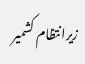زیرانتظام کشمیر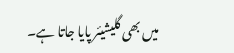میں بھی گلیشیئر پایا جاتا ہے۔